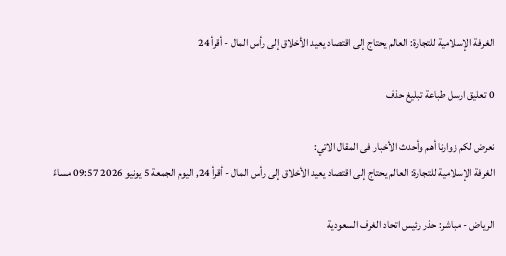الغرفة الإسلامية للتجارة: العالم يحتاج إلى اقتصاد يعيد الأخلاق إلى رأس المال - أقرأ 24

0 تعليق ارسل طباعة تبليغ حذف

نعرض لكم زوارنا أهم وأحدث الأخبار فى المقال الاتي:
الغرفة الإسلامية للتجارة: العالم يحتاج إلى اقتصاد يعيد الأخلاق إلى رأس المال - أقرأ 24, اليوم الجمعة 5 يونيو 2026 09:57 مساءً

الرياض - مباشر: حذر رئيس اتحاد الغرف السعودية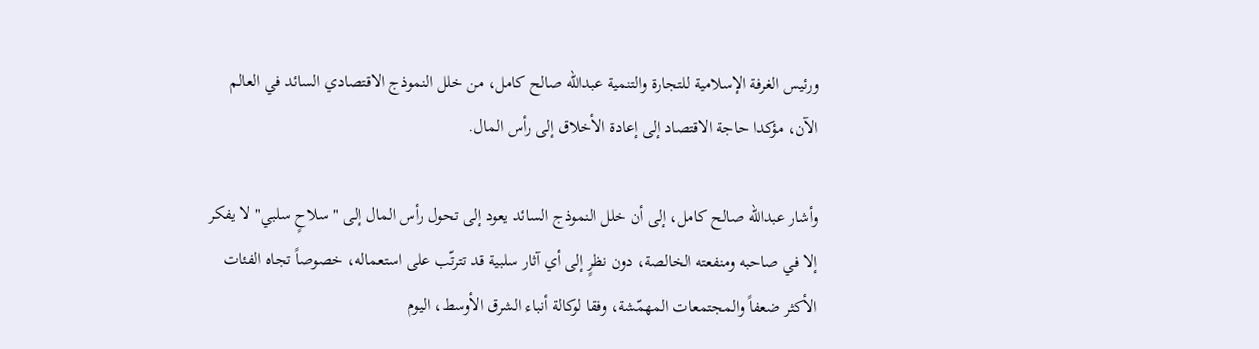ورئيس الغرفة الإسلامية للتجارة والتنمية عبدالله صالح كامل، من خلل النموذج الاقتصادي السائد في العالم الآن، مؤكدا حاجة الاقتصاد إلى إعادة الأخلاق إلى رأس المال.

وأشار عبدالله صالح كامل، إلى أن خلل النموذج السائد يعود إلى تحول رأس المال إلى "سلاحٍ سلبي" لا يفكر إلا في صاحبه ومنفعته الخالصة، دون نظرٍ إلى أي آثار سلبية قد تترتّب على استعماله، خصوصاً تجاه الفئات الأكثر ضعفاً والمجتمعات المهمّشة، وفقا لوكالة أنباء الشرق الأوسط، اليوم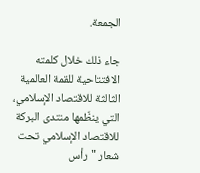الجمعة.

جاء ذلك خلال كلمته الافتتاحية للقمة العالمية الثالثة للاقتصاد الإسلامي، التي ينظّمها منتدى البركة للاقتصاد الإسلامي تحت شعار "رأس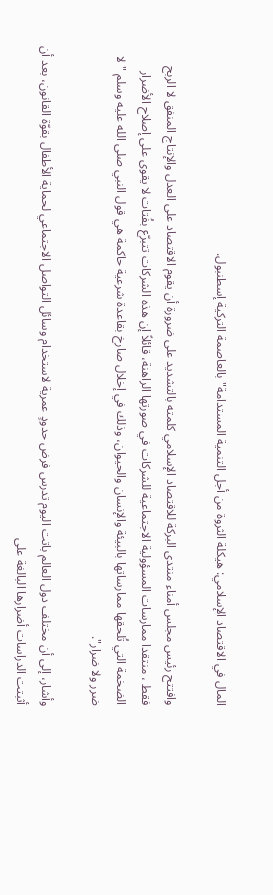المال في الاقتصاد الإسلامي: هيكلة الثروة من أجل التنمية المستدامة" بالعاصمة التركية إسطنبول.

وافتتح رئيس مجلس أمناء منتدى البركة للاقتصاد الإسلامي كلمته بالتشديد على ضرورة أن يقوم الاقتصاد على العدل والإنتاج المنفق لا الربح فقط ، منتقدا ممارسات المسؤولية الاجتماعية للشركات في صورتها الراهنة، قائلاً إن هذه الشركات تتبرّع بفُتات لا يقوى على إصلاح الأضرار الضخمة التي تُلحقها ممارساتها بالبيئة والإنسان والحيوان، وذلك في إخلال صارخ بقاعدة شرعية حاكمة هي قول النبي صلى الله عليه وسلم "لا ضرر ولا ضرار".

وأشار، إلى أن مختلف دول العالم باتت اليوم تدرس فرض حدودٍ عمرية لاستخدام وسائل التواصل الاجتماعي لحماية الأطفال بقوّة القانون، بعد أن أثبتت الدراسات أضرارها البالغة على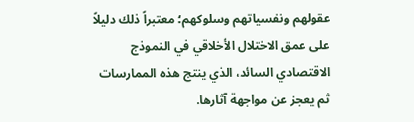عقولهم ونفسياتهم وسلوكهم؛ معتبراً ذلك دليلاً على عمق الاختلال الأخلاقي في النموذج الاقتصادي السائد، الذي ينتج هذه الممارسات ثم يعجز عن مواجهة آثارها.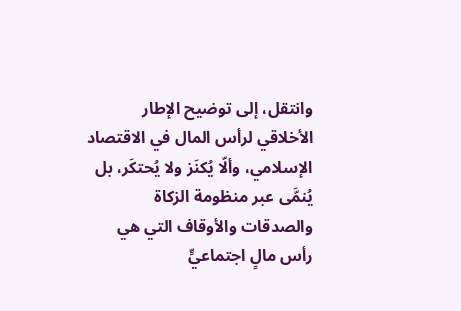وانتقل، إلى توضيح الإطار الأخلاقي لرأس المال في الاقتصاد الإسلامي، وألّا يُكنَز ولا يُحتكَر، بل يُنمَّى عبر منظومة الزكاة والصدقات والأوقاف التي هي رأس مالٍ اجتماعيٍّ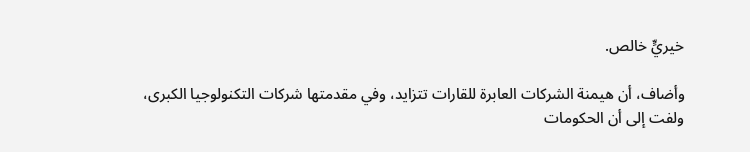خيريٍّ خالص.

وأضاف، أن هيمنة الشركات العابرة للقارات تتزايد، وفي مقدمتها شركات التكنولوجيا الكبرى، ولفت إلى أن الحكومات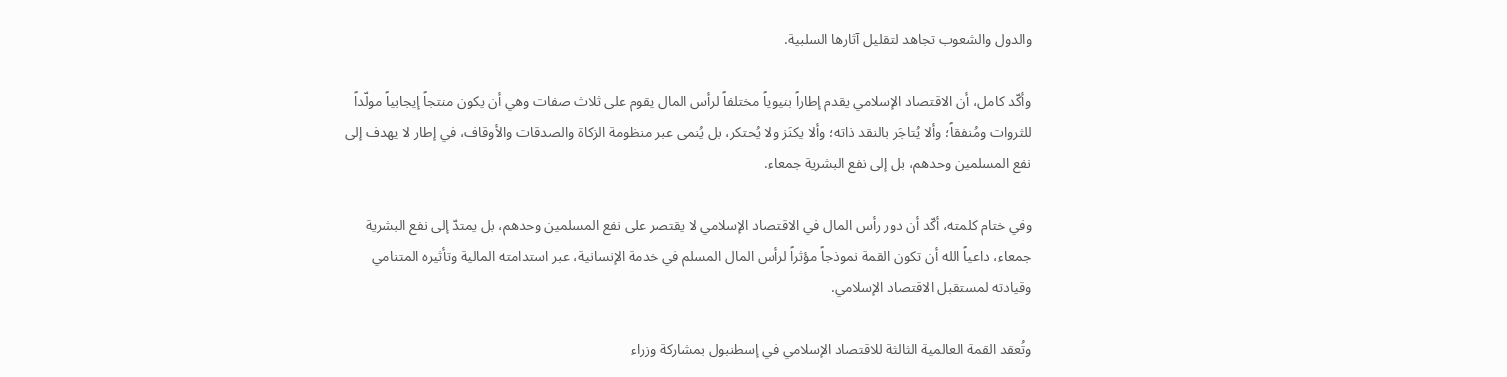والدول والشعوب تجاهد لتقليل آثارها السلبية.

وأكّد كامل، أن الاقتصاد الإسلامي يقدم إطاراً بنيوياً مختلفاً لرأس المال يقوم على ثلاث صفات وهي أن يكون منتجاً إيجابياً مولّداً للثروات ومُنفقاً؛ وألا يُتاجَر بالنقد ذاته؛ وألا يكنَز ولا يُحتكر، بل يُنمى عبر منظومة الزكاة والصدقات والأوقاف، في إطار لا يهدف إلى نفع المسلمين وحدهم، بل إلى نفع البشرية جمعاء.

وفي ختام كلمته، أكّد أن دور رأس المال في الاقتصاد الإسلامي لا يقتصر على نفع المسلمين وحدهم، بل يمتدّ إلى نفع البشرية جمعاء، داعياً الله أن تكون القمة نموذجاً مؤثراً لرأس المال المسلم في خدمة الإنسانية، عبر استدامته المالية وتأثيره المتنامي وقيادته لمستقبل الاقتصاد الإسلامي.

وتُعقد القمة العالمية الثالثة للاقتصاد الإسلامي في إسطنبول بمشاركة وزراء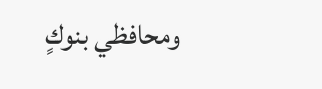ومحافظي بنوكٍ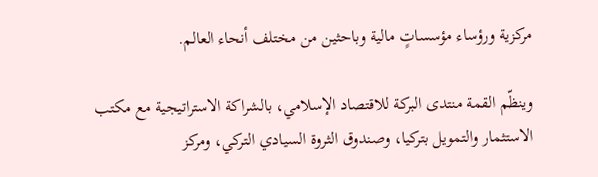مركزية ورؤساء مؤسساتٍ مالية وباحثين من مختلف أنحاء العالم.

وينظّم القمة منتدى البركة للاقتصاد الإسلامي، بالشراكة الاستراتيجية مع مكتب الاستثمار والتمويل بتركيا، وصندوق الثروة السيادي التركي، ومركز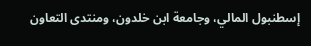إسطنبول المالي، وجامعة ابن خلدون، ومنتدى التعاون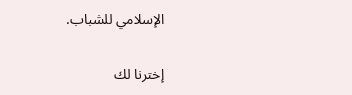الإسلامي للشباب.

إخترنا لك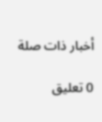أخبار ذات صلة

0 تعليق